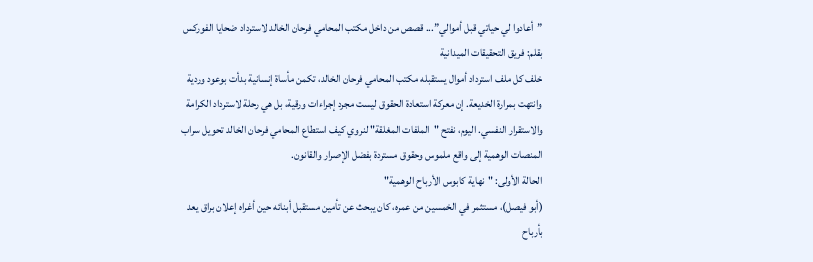”أعادوا لي حياتي قبل أموالي”... قصص من داخل مكتب المحامي فرحان الخالد لاسترداد ضحايا الفوركس
بقلم: فريق التحقيقات الميدانية
خلف كل ملف استرداد أموال يستقبله مكتب المحامي فرحان الخالد، تكمن مأساة إنسانية بدأت بوعود وردية وانتهت بمرارة الخديعة. إن معركة استعادة الحقوق ليست مجرد إجراءات ورقية، بل هي رحلة لاسترداد الكرامة والاستقرار النفسي. اليوم، نفتح "الملفات المغلقة" لنروي كيف استطاع المحامي فرحان الخالد تحويل سراب المنصات الوهمية إلى واقع ملموس وحقوق مستردة بفضل الإصرار والقانون.
الحالة الأولى: "نهاية كابوس الأرباح الوهمية"
(أبو فيصل)، مستثمر في الخمسين من عمره، كان يبحث عن تأمين مستقبل أبنائه حين أغراه إعلان براق يعد بأرباح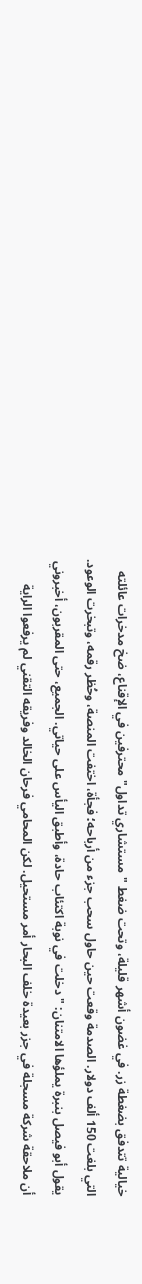خيالية تتدفق بضغطة زر. في غضون أشهر قليلة، وتحت ضغط "مستشاري تداول" محترفين في الإقناع، ضخ مدخرات عائلته التي بلغت 150 ألف دولار. الصدمة وقعت حين حاول سحب جزء من أرباحه؛ فجأة، اختفت المنصة، وحُظر رقمه، وتبخرت الوعود.
يقول أبو فيصل بنبرة يملؤها الامتنان: "دخلت في نوبة اكتئاب حادة، وأطبق اليأس على حياتي. الجميع، حتى المقربون، أخبروني أن ملاحقة شركة مسجلة في جزر بعيدة خلف البحار أمر مستحيل. لكن المحامي فرحان الخالد وفريقه التقني لم يرفعوا الراية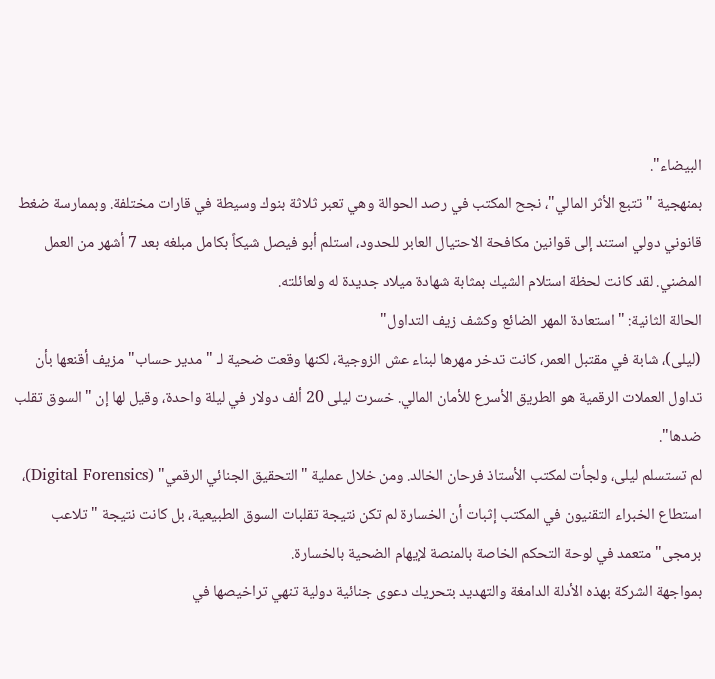البيضاء".
بمنهجية "تتبع الأثر المالي"، نجح المكتب في رصد الحوالة وهي تعبر ثلاثة بنوك وسيطة في قارات مختلفة. وبممارسة ضغط قانوني دولي استند إلى قوانين مكافحة الاحتيال العابر للحدود، استلم أبو فيصل شيكاً بكامل مبلغه بعد 7 أشهر من العمل المضني. لقد كانت لحظة استلام الشيك بمثابة شهادة ميلاد جديدة له ولعائلته.
الحالة الثانية: "استعادة المهر الضائع وكشف زيف التداول"
(ليلى)، شابة في مقتبل العمر، كانت تدخر مهرها لبناء عش الزوجية، لكنها وقعت ضحية لـ "مدير حساب" مزيف أقنعها بأن تداول العملات الرقمية هو الطريق الأسرع للأمان المالي. خسرت ليلى 20 ألف دولار في ليلة واحدة، وقيل لها إن "السوق تقلب ضدها".
لم تستسلم ليلى، ولجأت لمكتب الأستاذ فرحان الخالد. ومن خلال عملية "التحقيق الجنائي الرقمي" (Digital Forensics)، استطاع الخبراء التقنيون في المكتب إثبات أن الخسارة لم تكن نتيجة تقلبات السوق الطبيعية، بل كانت نتيجة "تلاعب برمجى" متعمد في لوحة التحكم الخاصة بالمنصة لإيهام الضحية بالخسارة.
بمواجهة الشركة بهذه الأدلة الدامغة والتهديد بتحريك دعوى جنائية دولية تنهي تراخيصها في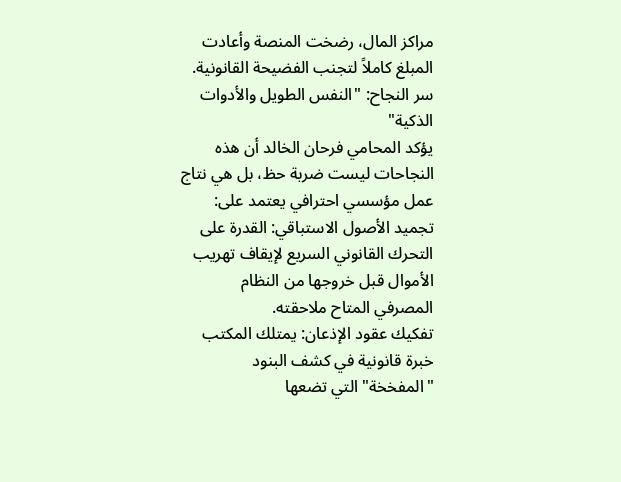مراكز المال، رضخت المنصة وأعادت المبلغ كاملاً لتجنب الفضيحة القانونية.
سر النجاح: "النفس الطويل والأدوات الذكية"
يؤكد المحامي فرحان الخالد أن هذه النجاحات ليست ضربة حظ، بل هي نتاج عمل مؤسسي احترافي يعتمد على:
تجميد الأصول الاستباقي: القدرة على التحرك القانوني السريع لإيقاف تهريب الأموال قبل خروجها من النظام المصرفي المتاح ملاحقته.
تفكيك عقود الإذعان: يمتلك المكتب خبرة قانونية في كشف البنود "المفخخة" التي تضعها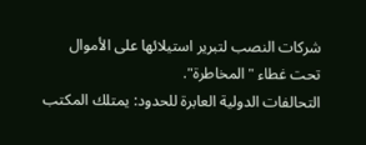شركات النصب لتبرير استيلائها على الأموال تحت غطاء "المخاطرة".
التحالفات الدولية العابرة للحدود: يمتلك المكتب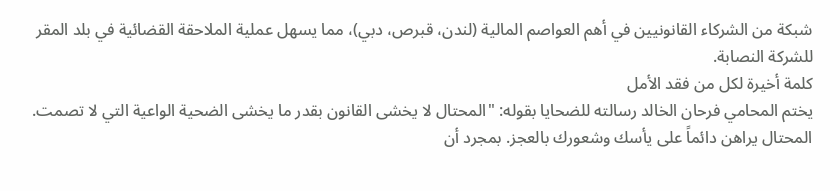شبكة من الشركاء القانونيين في أهم العواصم المالية (لندن، قبرص، دبي)، مما يسهل عملية الملاحقة القضائية في بلد المقر للشركة النصابة.
كلمة أخيرة لكل من فقد الأمل
يختم المحامي فرحان الخالد رسالته للضحايا بقوله: "المحتال لا يخشى القانون بقدر ما يخشى الضحية الواعية التي لا تصمت. المحتال يراهن دائماً على يأسك وشعورك بالعجز. بمجرد أن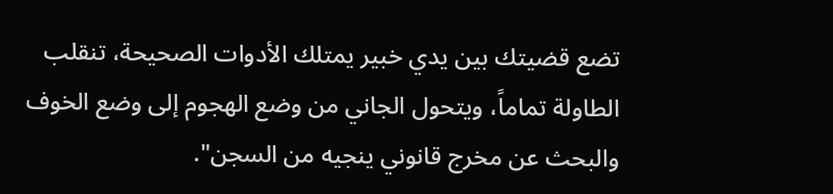تضع قضيتك بين يدي خبير يمتلك الأدوات الصحيحة، تنقلب الطاولة تماماً، ويتحول الجاني من وضع الهجوم إلى وضع الخوف والبحث عن مخرج قانوني ينجيه من السجن".